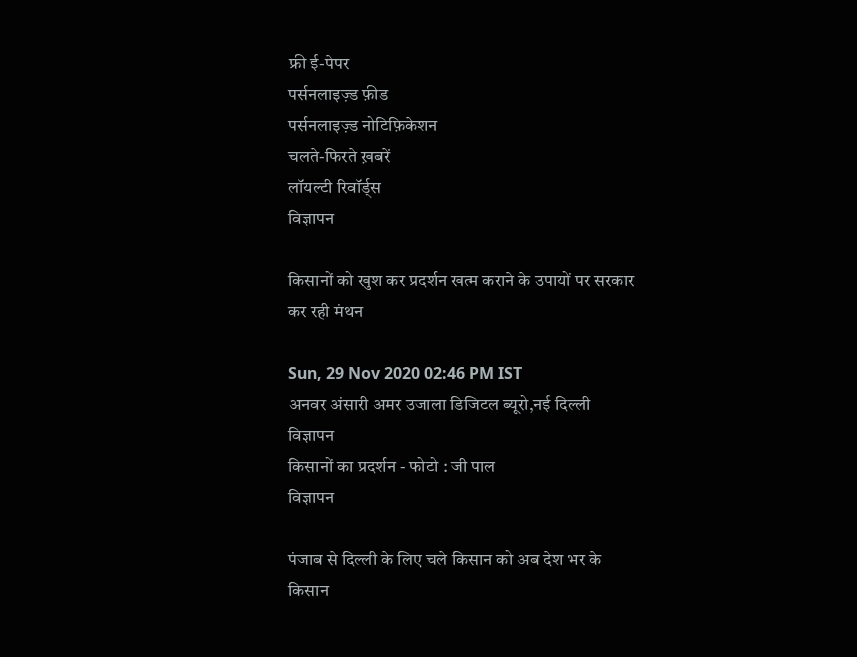फ्री ई-पेपर
पर्सनलाइज़्ड फ़ीड
पर्सनलाइज़्ड नोटिफ़िकेशन
चलते-फिरते ख़बरें
लॉयल्टी रिवॉर्ड्स
विज्ञापन

किसानों को खुश कर प्रदर्शन खत्म कराने के उपायों पर सरकार कर रही मंथन

Sun, 29 Nov 2020 02:46 PM IST
अनवर अंसारी अमर उजाला डिजिटल ब्यूरो,नई दिल्ली
विज्ञापन
किसानों का प्रदर्शन - फोटो : जी पाल
विज्ञापन

पंजाब से दिल्ली के लिए चले किसान को अब देश भर के किसान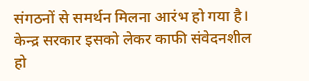संगठनों से समर्थन मिलना आरंभ हो गया है। केन्द्र सरकार इसको लेकर काफी संवेदनशील हो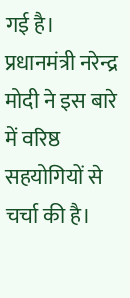गई है। प्रधानमंत्री नरेन्द्र मोदी ने इस बारे में वरिष्ठ सहयोगियों से चर्चा की है।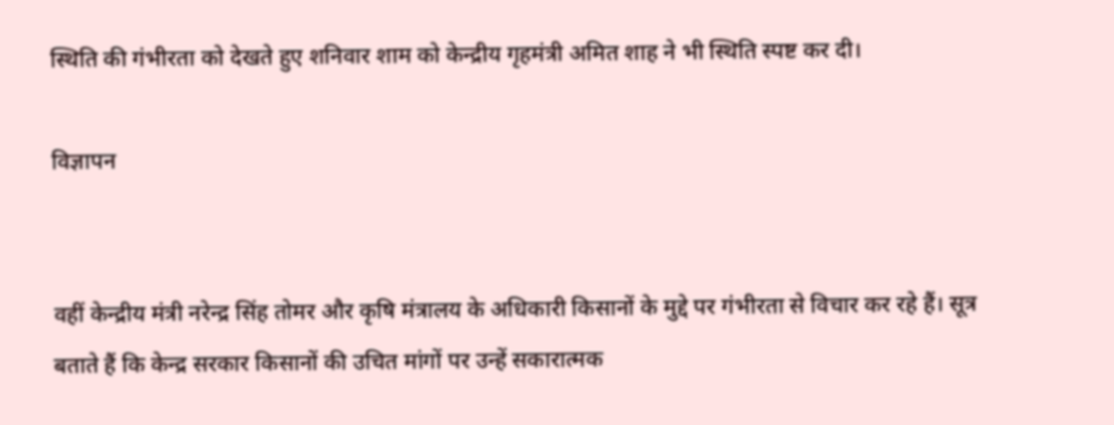स्थिति की गंभीरता को देखते हुए शनिवार शाम को केन्द्रीय गृहमंत्री अमित शाह ने भी स्थिति स्पष्ट कर दी।

विज्ञापन


वहीं केन्द्रीय मंत्री नरेन्द्र सिंह तोमर और कृषि मंत्रालय के अधिकारी किसानों के मुद्दे पर गंभीरता से विचार कर रहे हैं। सूत्र बताते हैं कि केन्द्र सरकार किसानों की उचित मांगों पर उन्हें सकारात्मक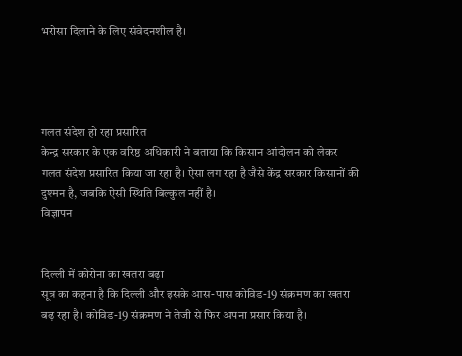भरोसा दिलाने के लिए संवेदनशील है।




गलत संदेश हो रहा प्रसारित
केन्द्र सरकार के एक वरिष्ठ अधिकारी ने बताया कि किसान आंदोलन को लेकर गलत संदेश प्रसारित किया जा रहा है। ऐसा लग रहा है जैसे केंद्र सरकार किसानों की दुश्मन है, जबकि ऐसी स्थिति बिल्कुल नहीं है।
विज्ञापन


दिल्ली में कोरोना का खतरा बढ़ा
सूत्र का कहना है कि दिल्ली और इसके आस-पास कोविड-19 संक्रमण का खतरा बढ़ रहा है। कोविड-19 संक्रमण ने तेजी से फिर अपना प्रसार किया है।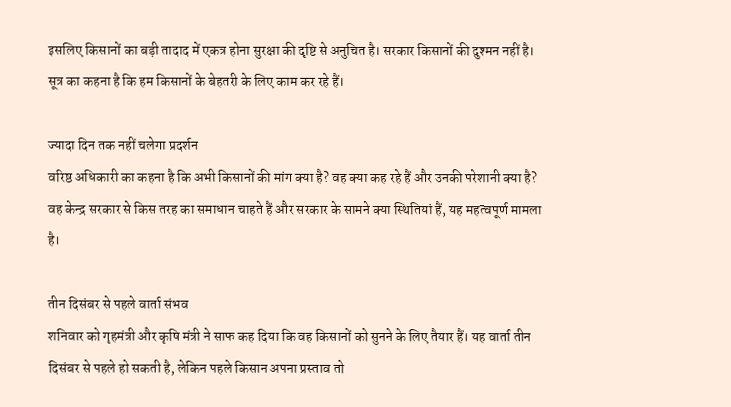इसलिए किसानों का बड़ी तादाद में एकत्र होना सुरक्षा की दृष्टि से अनुचित है। सरकार किसानों की दुश्मन नहीं है। सूत्र का कहना है कि हम किसानों के बेहतरी के लिए काम कर रहे हैं।

ज्यादा दिन तक नहीं चलेगा प्रदर्शन
वरिष्ठ अधिकारी का कहना है कि अभी किसानों की मांग क्या है? वह क्या कह रहे हैं और उनकी परेशानी क्या है? वह केन्द्र सरकार से किस तरह का समाधान चाहते हैं और सरकार के सामने क्या स्थितियां हैं, यह महत्वपूर्ण मामला है।

तीन दिसंबर से पहले वार्ता संभव
शनिवार को गृहमंत्री और कृषि मंत्री ने साफ कह दिया कि वह किसानों को सुनने के लिए तैयार हैं। यह वार्ता तीन दिसंबर से पहले हो सकती है, लेकिन पहले किसान अपना प्रस्ताव तो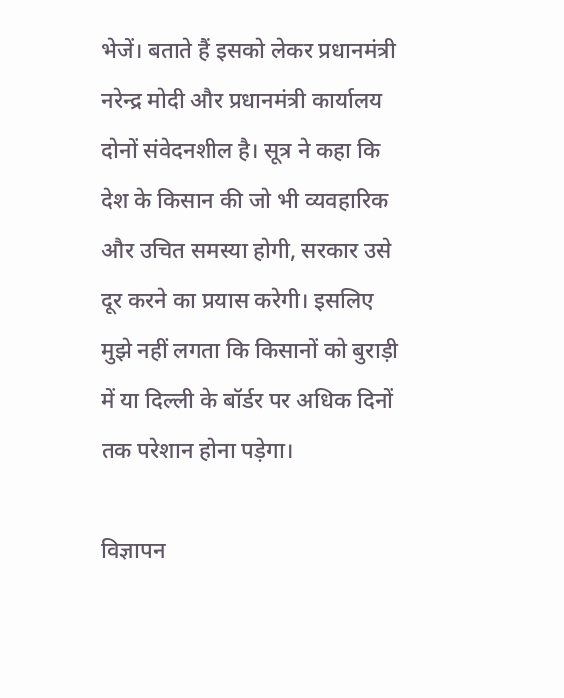भेजें। बताते हैं इसको लेकर प्रधानमंत्री नरेन्द्र मोदी और प्रधानमंत्री कार्यालय दोनों संवेदनशील है। सूत्र ने कहा कि देश के किसान की जो भी व्यवहारिक और उचित समस्या होगी, सरकार उसे दूर करने का प्रयास करेगी। इसलिए मुझे नहीं लगता कि किसानों को बुराड़ी में या दिल्ली के बॉर्डर पर अधिक दिनों तक परेशान होना पड़ेगा।

विज्ञापन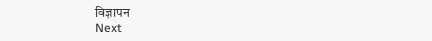विज्ञापन
Next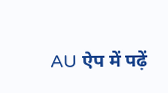AU ऐप में पढ़ें